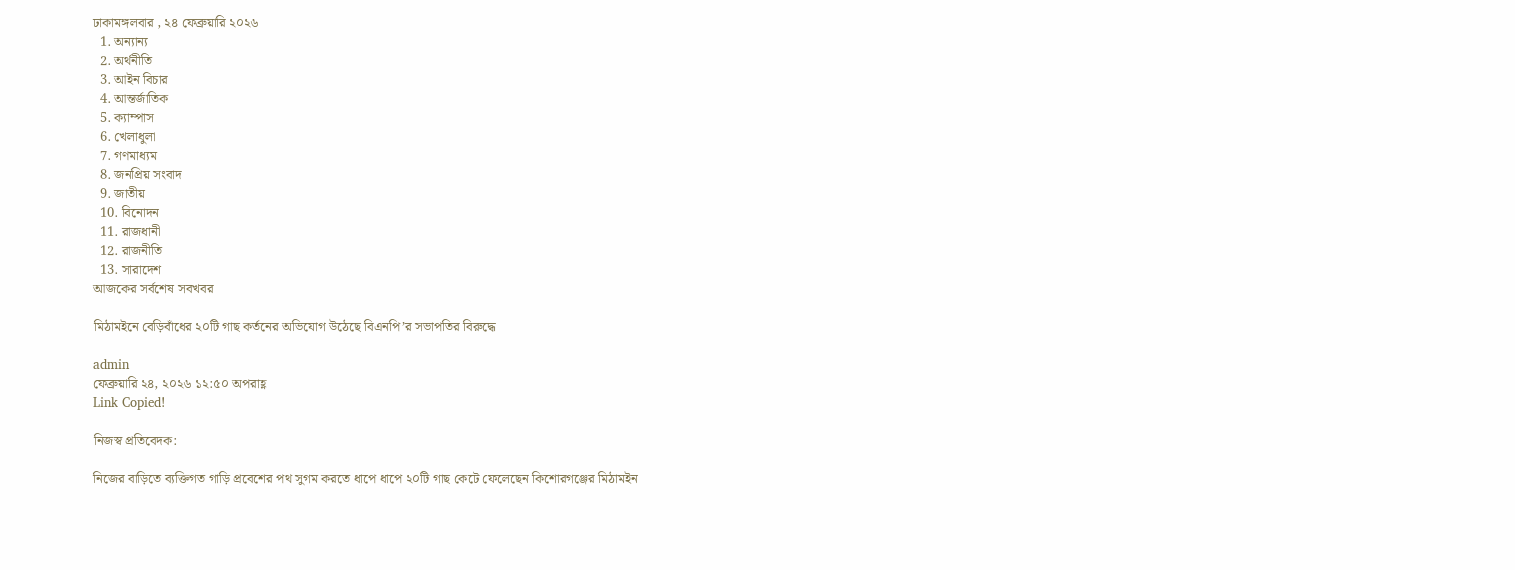ঢাকামঙ্গলবার , ২৪ ফেব্রুয়ারি ২০২৬
  1. অন্যান্য
  2. অর্থনীতি
  3. আইন বিচার
  4. আন্তর্জাতিক
  5. ক্যাম্পাস
  6. খেলাধুলা
  7. গণমাধ্যম
  8. জনপ্রিয় সংবাদ
  9. জাতীয়
  10. বিনোদন
  11. রাজধানী
  12. রাজনীতি
  13. সারাদেশ
আজকের সর্বশেষ সবখবর

মিঠামইনে বেড়িবাঁধের ২০টি গাছ কর্তনের অভিযোগ উঠেছে বিএনপি’র সভাপতির বিরুদ্ধে

admin
ফেব্রুয়ারি ২৪, ২০২৬ ১২:৫০ অপরাহ্ণ
Link Copied!

নিজস্ব প্রতিবেদক:

নিজের বাড়িতে ব্যক্তিগত গাড়ি প্রবেশের পথ সুগম করতে ধাপে ধাপে ২০টি গাছ কেটে ফেলেছেন কিশোরগঞ্জের মিঠামইন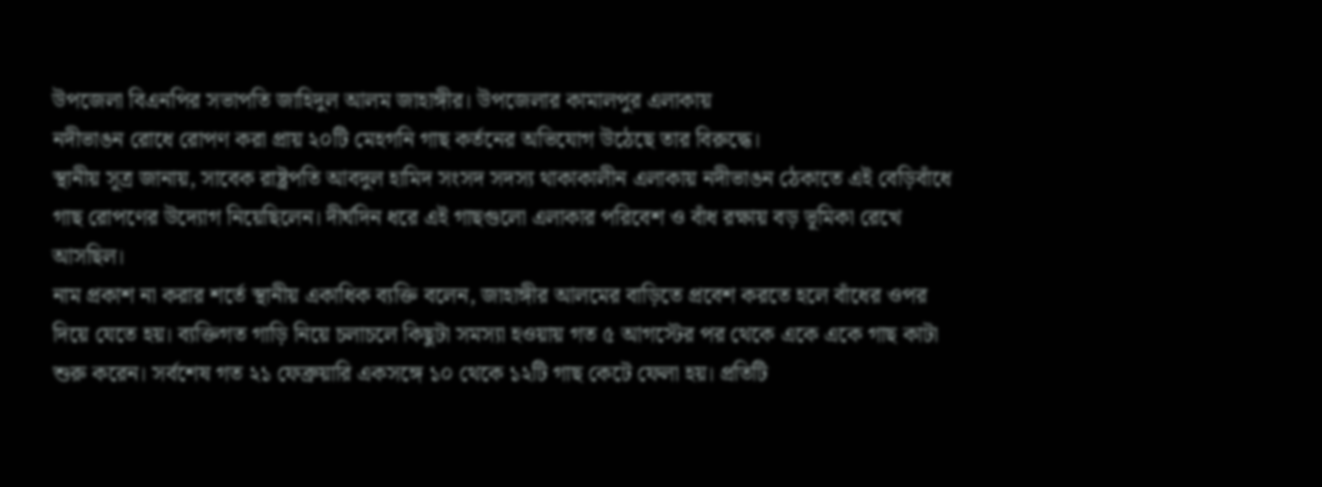উপজেলা বিএনপির সভাপতি জাহিদুল আলম জাহাঙ্গীর। উপজেলার কামালপুর এলাকায়
নদীভাঙন রোধে রোপণ করা প্রায় ২০টি মেহগনি গাছ কর্তনের অভিযোগ উঠেছে তার বিরুদ্ধে।
স্থানীয় সূত্র জানায়, সাবেক রাষ্ট্রপতি আবদুল হামিদ সংসদ সদস্য থাকাকালীন এলাকায় নদীভাঙন ঠেকাতে এই বেড়িবাঁধে গাছ রোপণের উদ্যোগ নিয়েছিলেন। দীর্ঘদিন ধরে এই গাছগুলো এলাকার পরিবেশ ও বাঁধ রক্ষায় বড় ভূমিকা রেখে আসছিল।
নাম প্রকাশ না করার শর্তে স্থানীয় একাধিক ব্যক্তি বলেন, জাহাঙ্গীর আলমের বাড়িতে প্রবেশ করতে হলে বাঁধের ওপর দিয়ে যেতে হয়। ব্যক্তিগত গাড়ি নিয়ে চলাচলে কিছুটা সমস্যা হওয়ায় গত ৫ আগস্টের পর থেকে একে একে গাছ কাটা শুরু করেন। সর্বশেষ গত ২১ ফেব্রুয়ারি একসঙ্গে ১০ থেকে ১২টি গাছ কেটে ফেলা হয়। প্রতিটি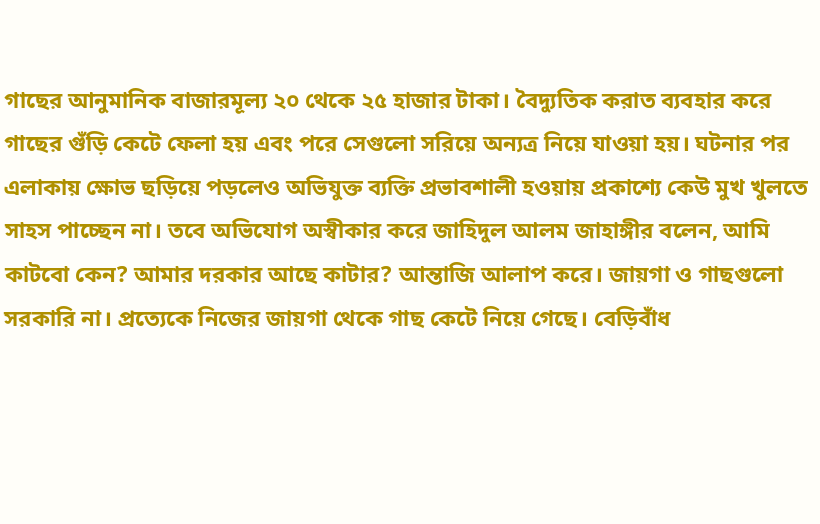গাছের আনুমানিক বাজারমূল্য ২০ থেকে ২৫ হাজার টাকা। বৈদ্যুতিক করাত ব্যবহার করে গাছের গুঁড়ি কেটে ফেলা হয় এবং পরে সেগুলো সরিয়ে অন্যত্র নিয়ে যাওয়া হয়। ঘটনার পর এলাকায় ক্ষোভ ছড়িয়ে পড়লেও অভিযুক্ত ব্যক্তি প্রভাবশালী হওয়ায় প্রকাশ্যে কেউ মুখ খুলতে সাহস পাচ্ছেন না। তবে অভিযোগ অস্বীকার করে জাহিদুল আলম জাহাঙ্গীর বলেন, আমি কাটবো কেন? আমার দরকার আছে কাটার? আন্তাজি আলাপ করে। জায়গা ও গাছগুলো সরকারি না। প্রত্যেকে নিজের জায়গা থেকে গাছ কেটে নিয়ে গেছে। বেড়িবাঁধ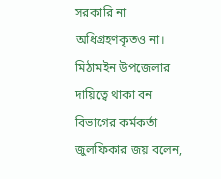সরকারি না অধিগ্রহণকৃতও না।
মিঠামইন উপজেলার দায়িত্বে থাকা বন বিভাগের কর্মকর্তা জুলফিকার জয় বলেন,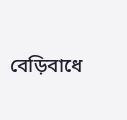বেড়িবাধে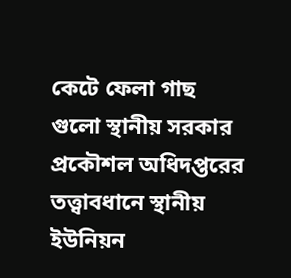কেটে ফেলা গাছ গুলো স্থানীয় সরকার প্রকৌশল অধিদপ্তরের তত্ত্বাবধানে স্থানীয় ইউনিয়ন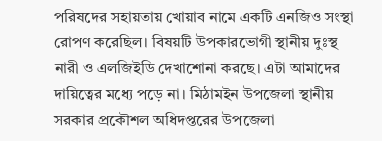পরিষদের সহায়তায় খোয়াব নামে একটি এনজিও সংস্থা রোপণ করেছিল। বিষয়টি উপকারভোগী স্থানীয় দুঃস্থ নারী ও এলজিইডি দেখাশোনা করছে। এটা আমাদের দায়িত্বের মধ্যে পড়ে না। মিঠামইন উপজেলা স্থানীয় সরকার প্রকৌশল অধিদপ্তরের উপজেলা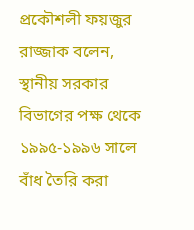প্রকৌশলী ফয়জুর রাজ্জাক বলেন, স্থানীয় সরকার বিভাগের পক্ষ থেকে ১৯৯৫-১৯৯৬ সালে বাঁধ তৈরি করা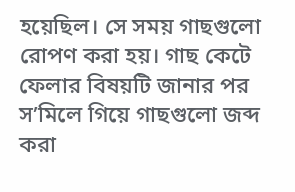হয়েছিল। সে সময় গাছগুলো রোপণ করা হয়। গাছ কেটে ফেলার বিষয়টি জানার পর স’মিলে গিয়ে গাছগুলো জব্দ করা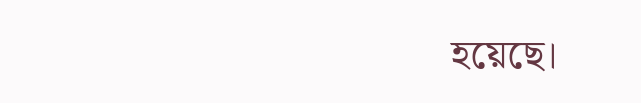হয়েছে।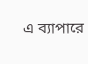এ ব্যাপারে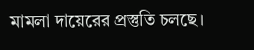মামলা দায়েরের প্রস্তুতি চলছে।